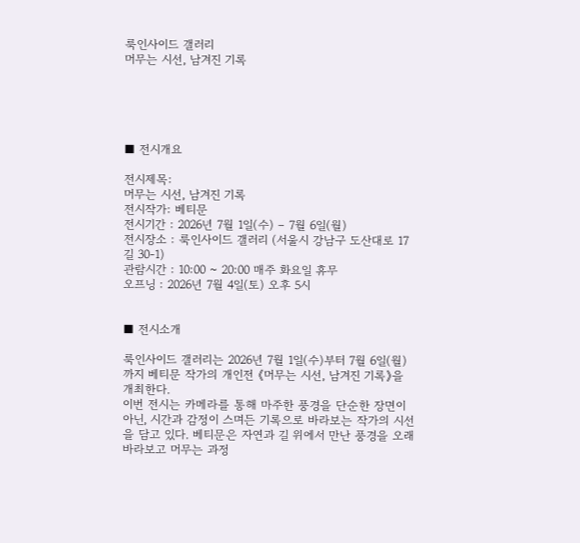룩인사이드 갤러리
머무는 시선, 남겨진 기록





■ 전시개요

전시제목:
머무는 시선, 남겨진 기록
전시작가: 베티문
전시기간 : 2026년 7월 1일(수) – 7월 6일(월)
전시장소 : 룩인사이드 갤러리 (서울시 강남구 도산대로 17길 30-1)
관람시간 : 10:00 ~ 20:00 매주 화요일 휴무
오프닝 : 2026년 7월 4일(토) 오후 5시


■ 전시소개

룩인사이드 갤러리는 2026년 7월 1일(수)부터 7월 6일(월)까지 베티문 작가의 개인전 《머무는 시선, 남겨진 기록》을 개최한다.
이번 전시는 카메라를 통해 마주한 풍경을 단순한 장면이 아닌, 시간과 감정이 스며든 기록으로 바라보는 작가의 시선을 담고 있다. 베티문은 자연과 길 위에서 만난 풍경을 오래 바라보고 머무는 과정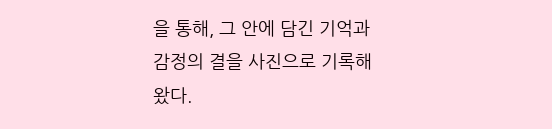을 통해, 그 안에 담긴 기억과 감정의 결을 사진으로 기록해왔다.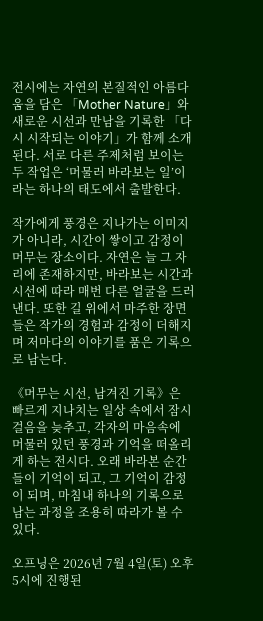전시에는 자연의 본질적인 아름다움을 담은 「Mother Nature」와 새로운 시선과 만남을 기록한 「다시 시작되는 이야기」가 함께 소개된다. 서로 다른 주제처럼 보이는 두 작업은 ‘머물러 바라보는 일’이라는 하나의 태도에서 출발한다.

작가에게 풍경은 지나가는 이미지가 아니라, 시간이 쌓이고 감정이 머무는 장소이다. 자연은 늘 그 자리에 존재하지만, 바라보는 시간과 시선에 따라 매번 다른 얼굴을 드러낸다. 또한 길 위에서 마주한 장면들은 작가의 경험과 감정이 더해지며 저마다의 이야기를 품은 기록으로 남는다.

《머무는 시선, 남겨진 기록》은 빠르게 지나치는 일상 속에서 잠시 걸음을 늦추고, 각자의 마음속에 머물러 있던 풍경과 기억을 떠올리게 하는 전시다. 오래 바라본 순간들이 기억이 되고, 그 기억이 감정이 되며, 마침내 하나의 기록으로 남는 과정을 조용히 따라가 볼 수 있다.

오프닝은 2026년 7월 4일(토) 오후 5시에 진행된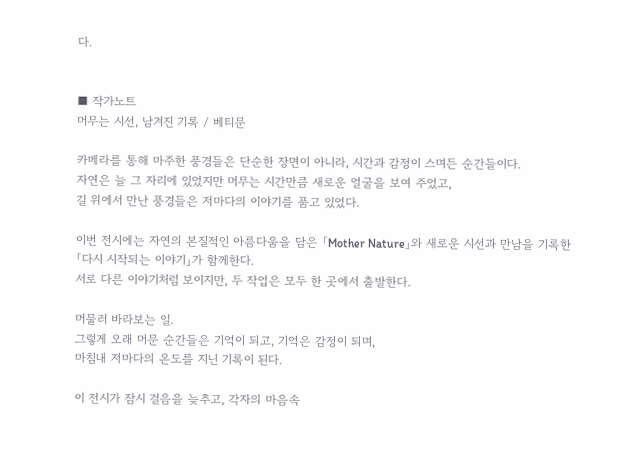다.


■ 작가노트
머무는 시선, 남겨진 기록 / 베티문

카메라를 통해 마주한 풍경들은 단순한 장면이 아니라, 시간과 감정이 스며든 순간들이다.
자연은 늘 그 자리에 있었지만 머무는 시간만큼 새로운 얼굴을 보여 주었고,
길 위에서 만난 풍경들은 저마다의 이야기를 품고 있었다.

이번 전시에는 자연의 본질적인 아름다움을 담은 「Mother Nature」와 새로운 시선과 만남을 기록한 「다시 시작되는 이야기」가 함께한다.
서로 다른 이야기처럼 보이지만, 두 작업은 모두 한 곳에서 출발한다.

머물러 바라보는 일.
그렇게 오래 머문 순간들은 기억이 되고, 기억은 감정이 되며,
마침내 저마다의 온도를 지닌 기록이 된다.

이 전시가 잠시 걸음을 늦추고, 각자의 마음속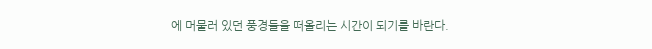에 머물러 있던 풍경들을 떠올리는 시간이 되기를 바란다.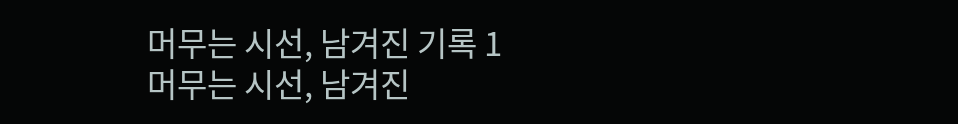머무는 시선, 남겨진 기록 1
머무는 시선, 남겨진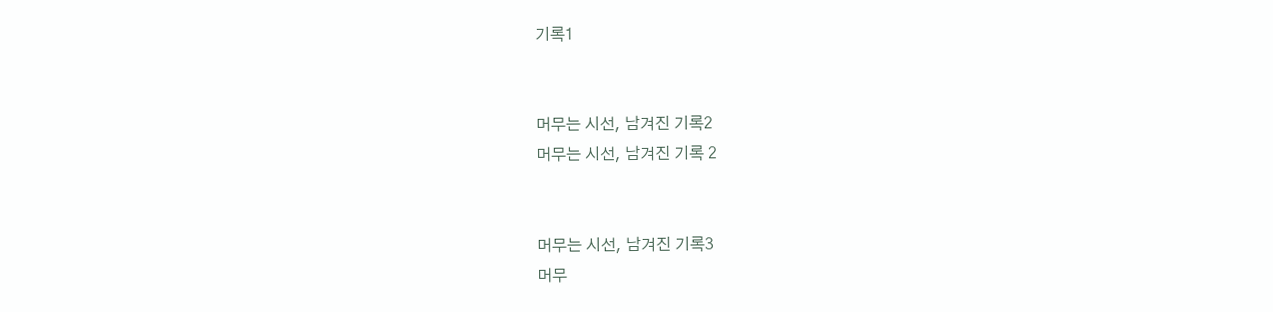기록1


머무는 시선, 남겨진 기록2
머무는 시선, 남겨진 기록 2


머무는 시선, 남겨진 기록3
머무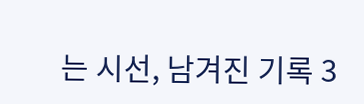는 시선, 남겨진 기록 3